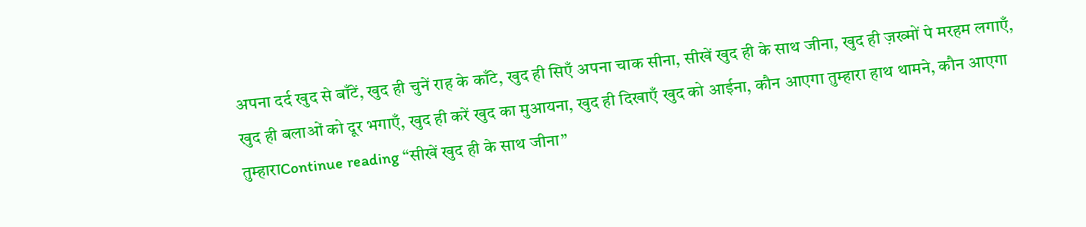अपना दर्द खुद से बाँटें, खुद ही चुनें राह के काँटे, खुद ही सिएँ अपना चाक सीना, सीखें खुद ही के साथ जीना, खुद ही ज़ख्मों पे मरहम लगाएँ, खुद ही बलाओं को दूर भगाएँ, खुद ही करें खुद का मुआयना, खुद ही दिखाएँ खुद को आईना, कौन आएगा तुम्हारा हाथ थामने, कौन आएगा तुम्हाराContinue reading “सीखें खुद ही के साथ जीना”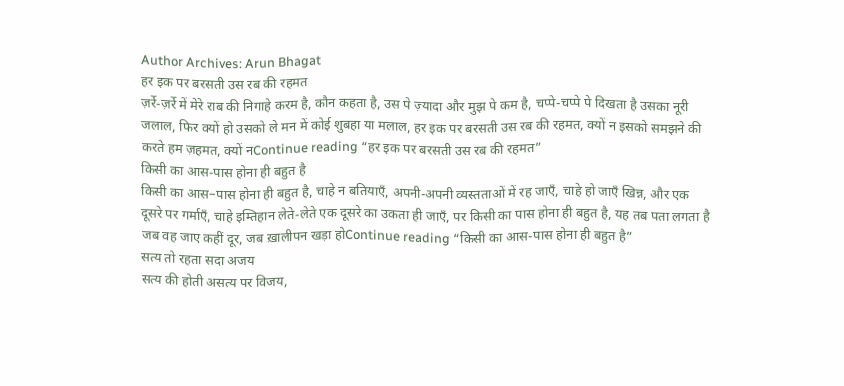Author Archives: Arun Bhagat
हर इक पर बरसती उस रब की रहमत
ज़र्रे-ज़र्रे में मेरे राब की निगाहे करम है, कौन कहता है, उस पे ज़्यादा और मुझ पे कम है, चप्पे-चप्पे पे दिखता है उसका नूरी जलाल, फिर क्यों हो उसको ले मन में कोई शुबहा या मलाल, हर इक पर बरसती उस रब की रहमत, क्यों न इसको समझने की करते हम ज़हमत, क्यों नContinue reading “हर इक पर बरसती उस रब की रहमत”
किसी का आस-पास होना ही बहुत है
किसी का आस–पास होना ही बहुत है, चाहे न बतियाएँ, अपनी-अपनी व्यस्तताओं में रह जाएँ, चाहे हो जाएँ खिन्न, और एक दूसरे पर गर्माएँ, चाहे इम्तिहान लेते-लेते एक दूसरे का उकता ही जाएँ, पर किसी का पास होना ही बहुत है, यह तब पता लगता है जब वह जाए कहीं दूर, जब ख़ालीपन खड़ा होContinue reading “किसी का आस-पास होना ही बहुत है”
सत्य तो रहता सदा अजय
सत्य की होती असत्य पर विजय,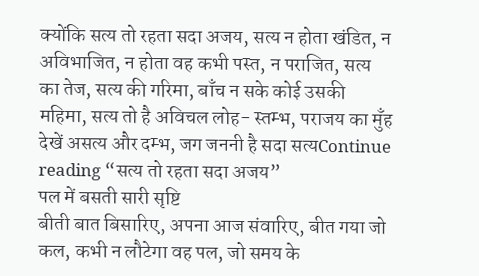क्योंकि सत्य तो रहता सदा अजय, सत्य न होता खंडित, न अविभाजित, न होता वह कभी पस्त, न पराजित, सत्य का तेज, सत्य की गरिमा, बाँच न सके कोई उसकी महिमा, सत्य तो है अविचल लोह- स्तम्भ, पराजय का मुँह देखें असत्य और दम्भ, जग जननी है सदा सत्यContinue reading “सत्य तो रहता सदा अजय”
पल में बसती सारी सृष्टि
बीती बात बिसारिए, अपना आज संवारिए, बीत गया जो कल, कभी न लौटेगा वह पल, जो समय के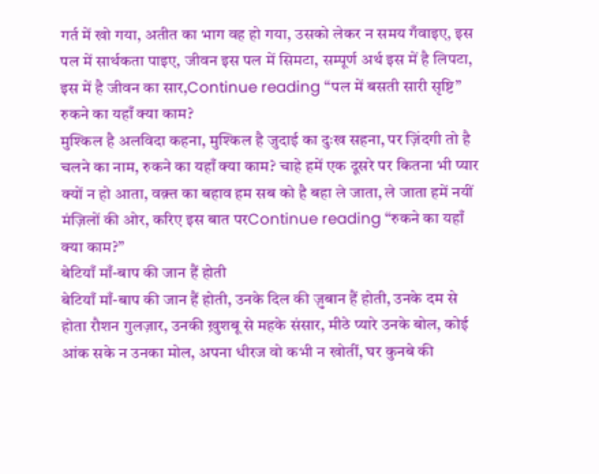गर्त में खो गया, अतीत का भाग वह हो गया, उसको लेकर न समय गँवाइए, इस पल में सार्थकता पाइए, जीवन इस पल में सिमटा, सम्पूर्ण अर्थ इस में है लिपटा, इस में है जीवन का सार,Continue reading “पल में बसती सारी सृष्टि”
रुकने का यहाँ क्या काम?
मुश्किल है अलविदा कहना, मुश्किल है जुदाई का दुःख सहना, पर ज़िंदगी तो है चलने का नाम, रुकने का यहाँ क्या काम? चाहे हमें एक दूसरे पर कितना भी प्यार क्यों न हो आता, वक़्त का बहाव हम सब को है बहा ले जाता, ले जाता हमें नयीं मंज़िलों की ओर, करिए इस बात परContinue reading “रुकने का यहाँ क्या काम?”
बेटियाँ माँ-बाप की जान हैं होती
बेटियाँ माँ-बाप की जान हैं होती, उनके दिल की ज़ुबान हैं होती, उनके दम से होता रौशन गुलज़ार, उनकी ख़ुशबू से महके संसार, मीठे प्यारे उनके बोल, कोई आंक सके न उनका मोल, अपना धीरज वो कभी न खोतीं, घर कुनबे की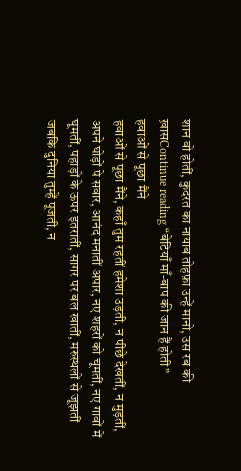शान वो होतीं, कुदरत का नायाब तोहफ़ा उन्हें मानो, उस रब की ख़ासContinue reading “बेटियाँ माँ-बाप की जान हैं होती”
हवाओं से पूछा मैंने
हवाओं से पूछा मैंने, कहाँ तुम रहतीं हमेशा उड़ती, न पीछे देखतीं, न मुड़तीं, अपने घोड़ों पे सवार, आनंद मनातीं अपार, नए शहरों को चूमतीं, नए गावों में घूमतीं, पहाड़ों के ऊपर इतरातीं, सागर पर बल खातीं, मरुस्थलों से जूझतीं जबकि दुनिया तुम्हें पूजती, न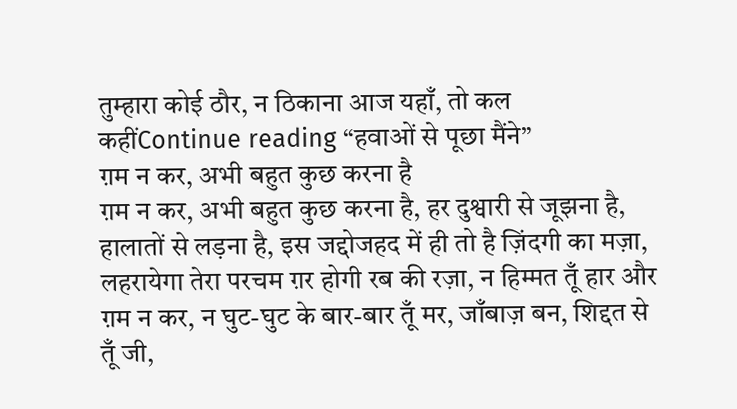तुम्हारा कोई ठौर, न ठिकाना आज यहाँ, तो कल कहींContinue reading “हवाओं से पूछा मैंने”
ग़म न कर, अभी बहुत कुछ करना है
ग़म न कर, अभी बहुत कुछ करना है, हर दुश्वारी से जूझना है, हालातों से लड़ना है, इस जद्दोजहद में ही तो है ज़िंदगी का मज़ा, लहरायेगा तेरा परचम ग़र होगी रब की रज़ा, न हिम्मत तूँ हार और ग़म न कर, न घुट-घुट के बार-बार तूँ मर, जाँबाज़ बन, शिद्दत से तूँ जी,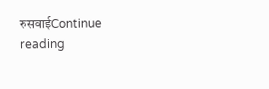रुसवाईContinue reading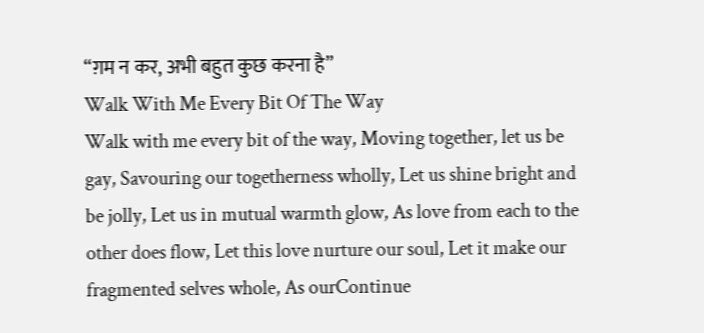“ग़म न कर, अभी बहुत कुछ करना है”
Walk With Me Every Bit Of The Way
Walk with me every bit of the way, Moving together, let us be gay, Savouring our togetherness wholly, Let us shine bright and be jolly, Let us in mutual warmth glow, As love from each to the other does flow, Let this love nurture our soul, Let it make our fragmented selves whole, As ourContinue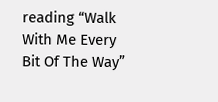reading “Walk With Me Every Bit Of The Way”